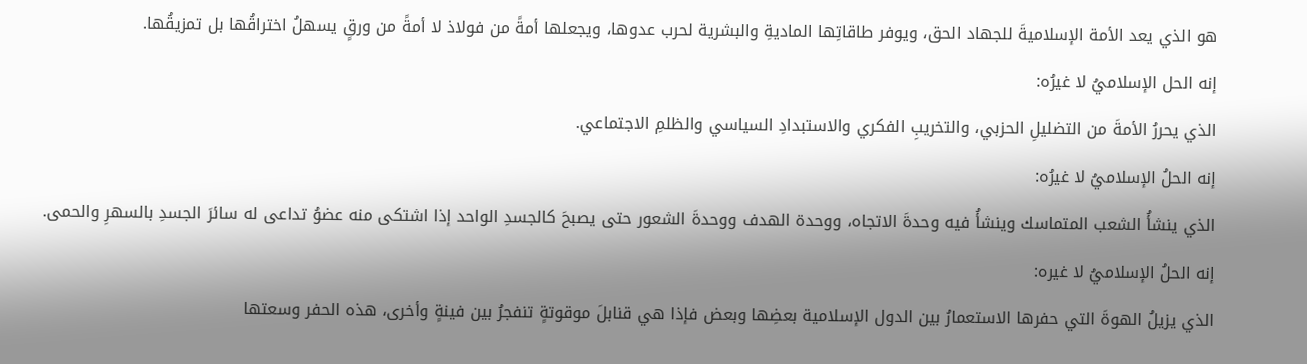هو الذي يعد الأمة الإسلاميةَ للجهاد الحق، ويوفر طاقاتِها الماديةِ والبشرية لحرب عدوها، ويجعلها أمةً من فولاذ لا أمةً من ورقٍ يسهلُ اختراقُها بل تمزيقُها.
إنه الحل الإسلاميُ لا غيرُه:
الذي يحررُ الأمةَ من التضليلِ الحزبي، والتخريبِ الفكري والاستبدادِ السياسي والظلمِ الاجتماعي.
إنه الحلُ الإسلاميُ لا غيرُه:
الذي ينشأُ الشعب المتماسك وينشأُ فيه وحدةَ الاتجاه، ووحدة الهدف ووحدةَ الشعور حتى يصبحَ كالجسدِ الواحد إذا اشتكى منه عضوُ تداعى له سائرَ الجسدِ بالسهرِ والحمى.
إنه الحلُ الإسلاميُ لا غيره:
الذي يزيلُ الهوةَ التي حفرها الاستعمارُ بين الدول الإسلامية بعضِها وبعض فإذا هي قنابلَ موقوتةٍ تنفجرُ بين فينةٍ وأخرى، هذه الحفر وسعتها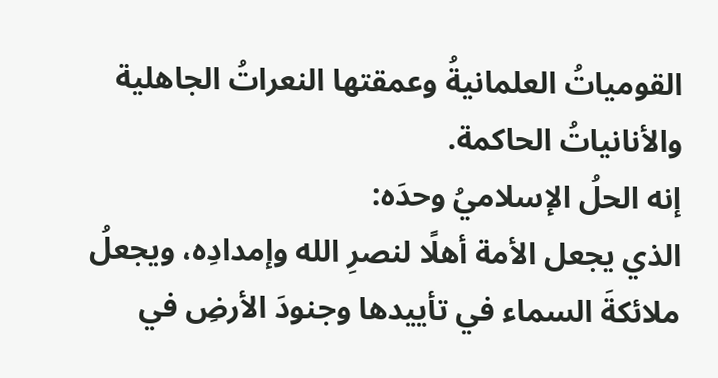القومياتُ العلمانيةُ وعمقتها النعراتُ الجاهلية والأنانياتُ الحاكمة.
إنه الحلُ الإسلاميُ وحدَه:
الذي يجعل الأمة أهلًا لنصرِ الله وإمدادِه، ويجعلُ ملائكةَ السماء في تأييدها وجنودَ الأرضِ في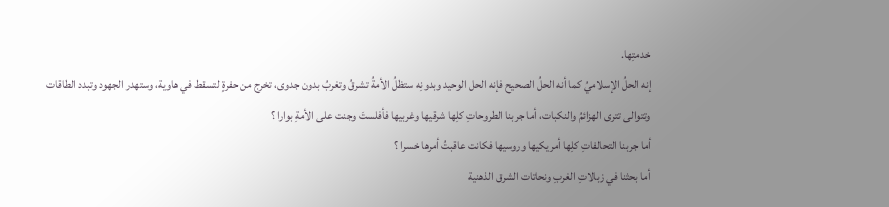خدمتِها.
إنه الحلُ الإسلاميُ كما أنه الحلُ الصحيح فإنه الحل الوحيد وبدونِه ستظلُ الأمةُ تشرقُ وتغربُ بدون جدوى، تخرج من حفرةٍ لتسقط في هاوية، وستهدر الجهود وتبدد الطاقات وتتوالى تترى الهزائمُ والنكبات، أما جربنا الطروحاتِ كلِها شرقيها وغربيها فأفلستَ وجنت على الأمةِ بوارا ؟
أما جربنا التحالفاتِ كلِها أمريكيها وروسيها فكانت عاقبتُ أمرها خسرا ؟
أما بحثنا في زبالاتِ الغربِ ونحاتات الشرق الذهنية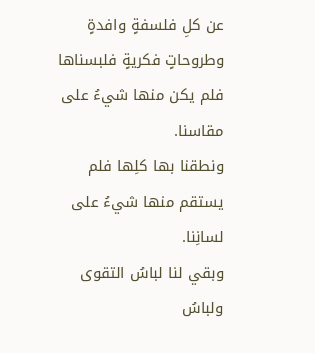عن كلِ فلسفةٍ وافدةٍ وطروحاتٍ فكريةٍ فلبسناها فلم يكن منها شيءُ على مقاسنا.
ونطقنا بها كلِها فلم يستقم منها شيءُ على لسانِنا.
وبقي لنا لباسُ التقوى ولباسُ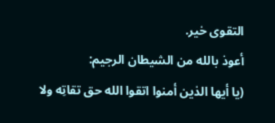التقوى خير.
أعوذ بالله من الشيطان الرجيم:
(يا أيها الذين أمنوا اتقوا الله حق تقاتِه ولا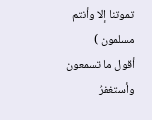تموتنا إلا وأنتم مسلمون )
أقول ما تسمعون وأستغفرُ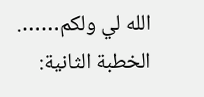الله لي ولكم…….
الخطبة الثانية: